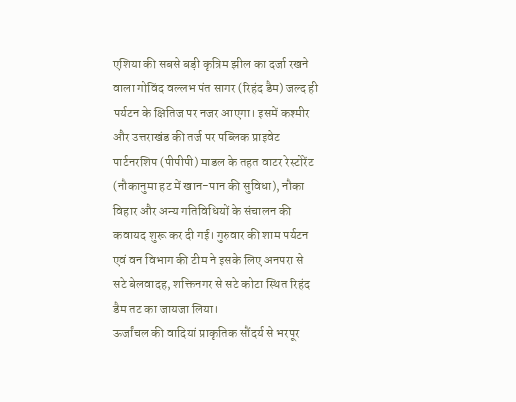एशिया की सबसे बड़ी कृत्रिम झील का दर्जा रखने वाला गोविंद वल्लभ पंत सागर (रिहंद डैम) जल्द ही पर्यटन के क्षितिज पर नजर आएगा। इसमें कश्मीर और उत्तराखंड की तर्ज पर पब्लिक प्राइवेट पार्टनरशिप (पीपीपी) माडल के तहत वाटर रेस्टोरेंट (नौकानुमा हट में खान-पान की सुविधा), नौका विहार और अन्य गतिविधियों के संचालन की कवायद शुरू कर दी गई। गुरुवार की शाम पर्यटन एवं वन विभाग की टीम ने इसके लिए अनपरा से सटे बेलवादह, शक्तिनगर से सटे कोटा स्थित रिहंद डैम तट का जायजा लिया।
ऊर्जांचल की वादियां प्राकृतिक सौंदर्य से भरपूर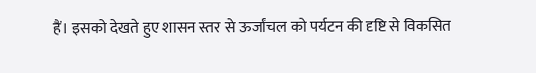हैं। इसको देखते हुए शासन स्तर से ऊर्जांचल को पर्यटन की दृष्टि से विकसित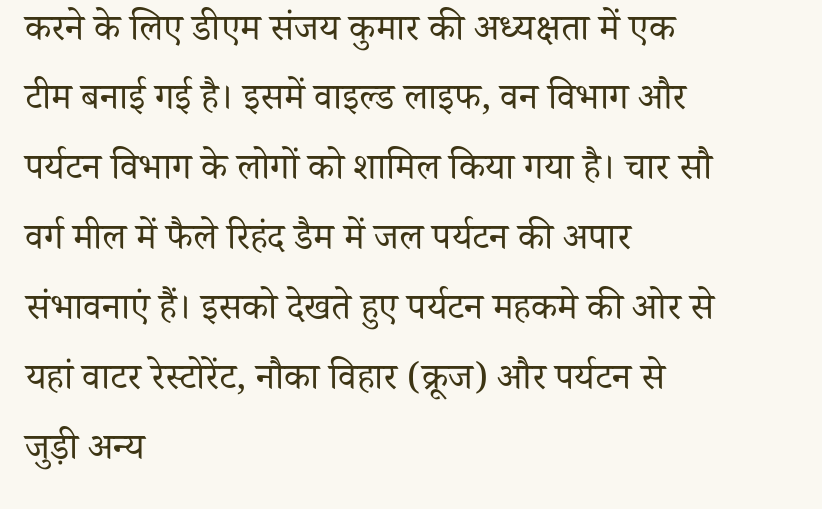करने के लिए डीएम संजय कुमार की अध्यक्षता में एक टीम बनाई गई है। इसमें वाइल्ड लाइफ, वन विभाग और पर्यटन विभाग के लोगों को शामिल किया गया है। चार सौ वर्ग मील में फैले रिहंद डैम में जल पर्यटन की अपार संभावनाएं हैं। इसको देखते हुए पर्यटन महकमे की ओर से यहां वाटर रेस्टोरेंट, नौका विहार (क्रूज) और पर्यटन से जुड़ी अन्य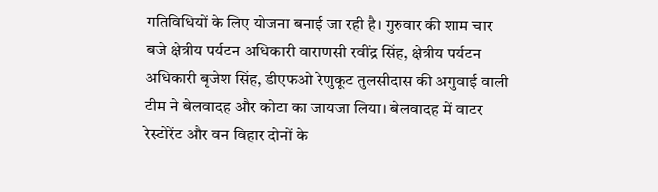गतिविधियों के लिए योजना बनाई जा रही है। गुरुवार की शाम चार बजे क्षेत्रीय पर्यटन अधिकारी वाराणसी रवींद्र सिंह, क्षेत्रीय पर्यटन अधिकारी बृजेश सिंह, डीएफओ रेणुकूट तुलसीदास की अगुवाई वाली टीम ने बेलवादह और कोटा का जायजा लिया। बेलवादह में वाटर रेस्टोरेंट और वन विहार दोनों के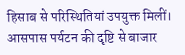हिसाब से परिस्थितियां उपयुक्त मिलीं। आसपास पर्यटन की दृष्टि से बाजार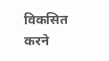विकसित करने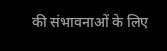की संभावनाओं के लिए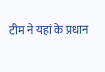टीम ने यहां के प्रधान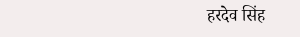हरदेव सिंह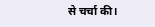से चर्चा की।